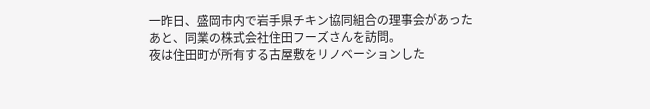一昨日、盛岡市内で岩手県チキン協同組合の理事会があったあと、同業の株式会社住田フーズさんを訪問。
夜は住田町が所有する古屋敷をリノベーションした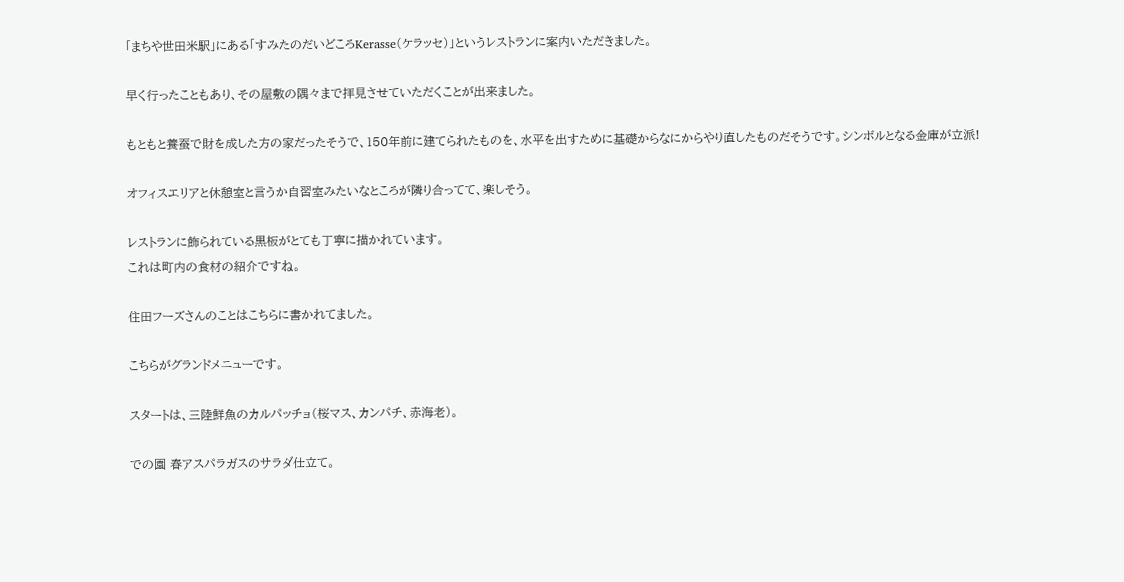「まちや世田米駅」にある「すみたのだいどころKerasse(ケラッセ)」というレストランに案内いただきました。

早く行ったこともあり、その屋敷の隅々まで拝見させていただくことが出来ました。

もともと養蚕で財を成した方の家だったそうで、150年前に建てられたものを、水平を出すために基礎からなにからやり直したものだそうです。シンボルとなる金庫が立派!

オフィスエリアと休憩室と言うか自習室みたいなところが隣り合ってて、楽しそう。

レストランに飾られている黒板がとても丁寧に描かれています。
これは町内の食材の紹介ですね。

住田フーズさんのことはこちらに書かれてました。

こちらがグランドメニューです。

スタートは、三陸鮮魚のカルパッチョ(桜マス、カンパチ、赤海老)。

での園 春アスパラガスのサラダ仕立て。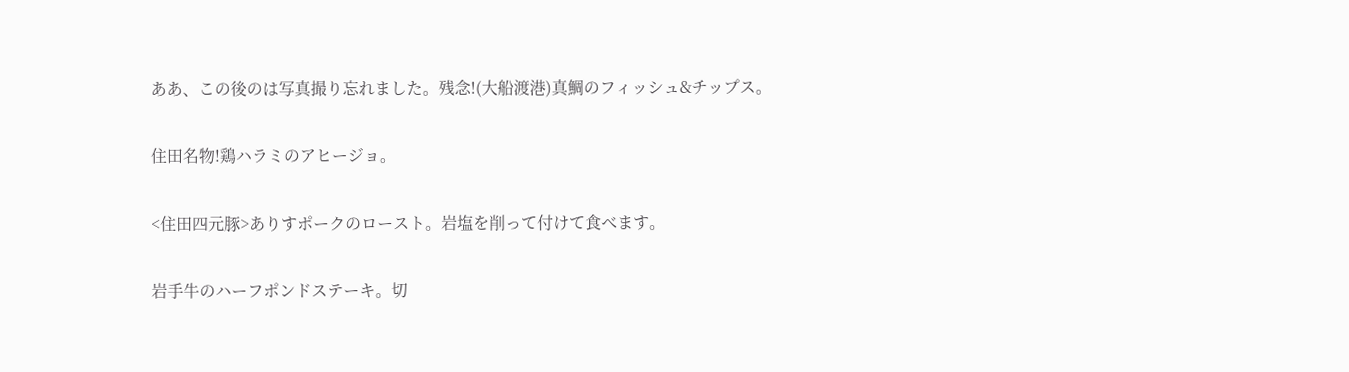ああ、この後のは写真撮り忘れました。残念!(大船渡港)真鯛のフィッシュ&チップス。

住田名物!鶏ハラミのアヒージョ。

<住田四元豚>ありすポークのロースト。岩塩を削って付けて食べます。

岩手牛のハーフポンドステーキ。切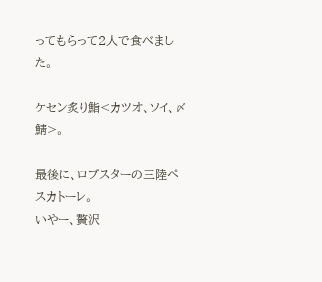ってもらって2人で食べました。

ケセン炙り鮨<カツオ、ソイ、〆鯖>。

最後に、ロブスターの三陸ペスカトーレ。
いやー、贅沢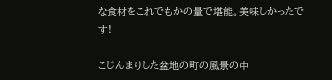な食材をこれでもかの量で堪能。美味しかったです!

こじんまりした盆地の町の風景の中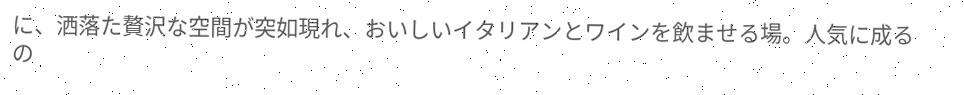に、洒落た贅沢な空間が突如現れ、おいしいイタリアンとワインを飲ませる場。人気に成るの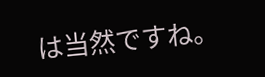は当然ですね。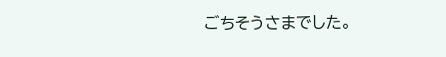ごちそうさまでした。